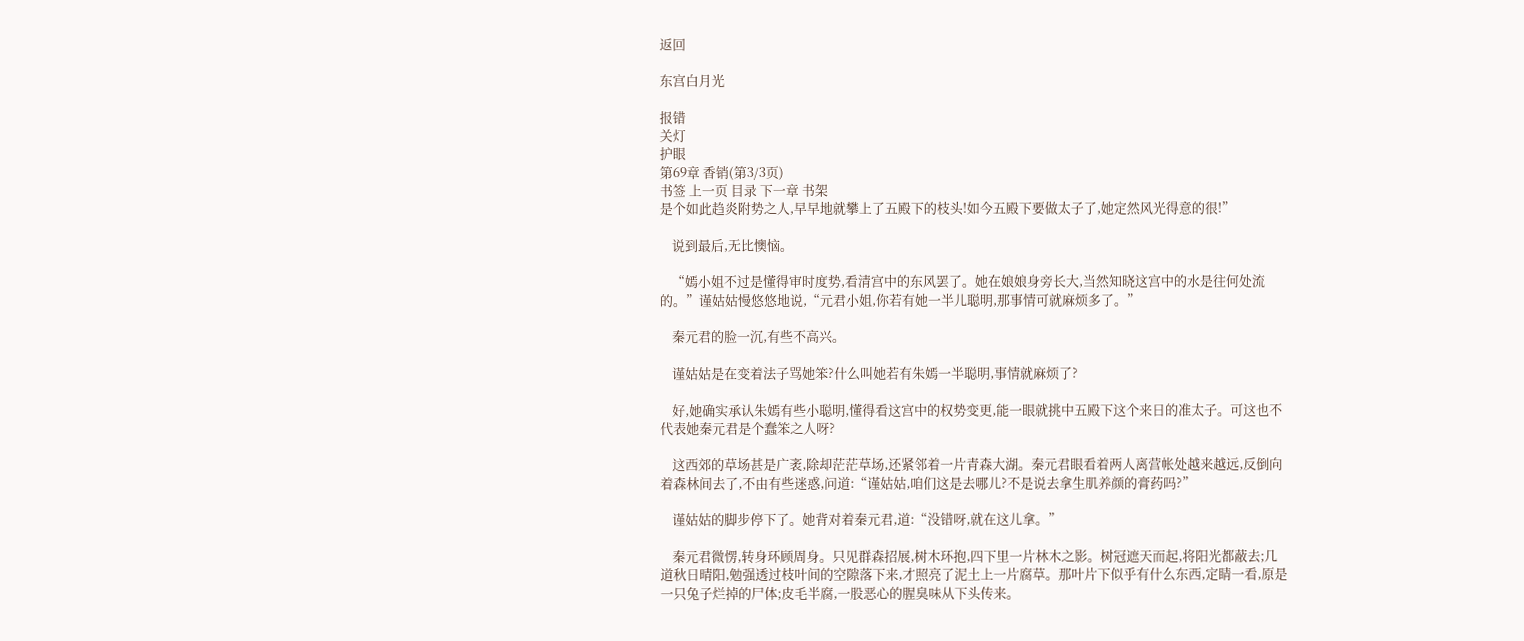返回

东宫白月光

报错
关灯
护眼
第69章 香销(第3/3页)
书签 上一页 目录 下一章 书架
是个如此趋炎附势之人,早早地就攀上了五殿下的枝头!如今五殿下要做太子了,她定然风光得意的很!”

    说到最后,无比懊恼。

    “嫣小姐不过是懂得审时度势,看清宫中的东风罢了。她在娘娘身旁长大,当然知晓这宫中的水是往何处流的。”谨姑姑慢悠悠地说,“元君小姐,你若有她一半儿聪明,那事情可就麻烦多了。”

    秦元君的脸一沉,有些不高兴。

    谨姑姑是在变着法子骂她笨?什么叫她若有朱嫣一半聪明,事情就麻烦了?

    好,她确实承认朱嫣有些小聪明,懂得看这宫中的权势变更,能一眼就挑中五殿下这个来日的准太子。可这也不代表她秦元君是个蠢笨之人呀?

    这西郊的草场甚是广袤,除却茫茫草场,还紧邻着一片青森大湖。秦元君眼看着两人离营帐处越来越远,反倒向着森林间去了,不由有些迷惑,问道:“谨姑姑,咱们这是去哪儿?不是说去拿生肌养颜的膏药吗?”

    谨姑姑的脚步停下了。她背对着秦元君,道:“没错呀,就在这儿拿。”

    秦元君微愣,转身环顾周身。只见群森招展,树木环抱,四下里一片林木之影。树冠遮天而起,将阳光都蔽去;几道秋日晴阳,勉强透过枝叶间的空隙落下来,才照亮了泥土上一片腐草。那叶片下似乎有什么东西,定睛一看,原是一只兔子烂掉的尸体;皮毛半腐,一股恶心的腥臭味从下头传来。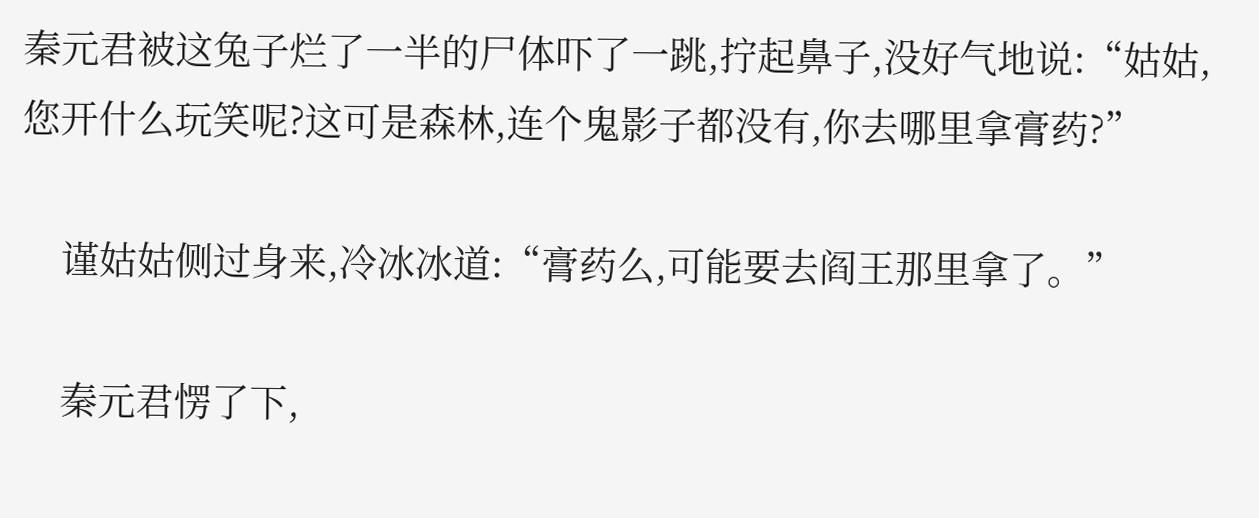秦元君被这兔子烂了一半的尸体吓了一跳,拧起鼻子,没好气地说:“姑姑,您开什么玩笑呢?这可是森林,连个鬼影子都没有,你去哪里拿膏药?”

    谨姑姑侧过身来,冷冰冰道:“膏药么,可能要去阎王那里拿了。”

    秦元君愣了下,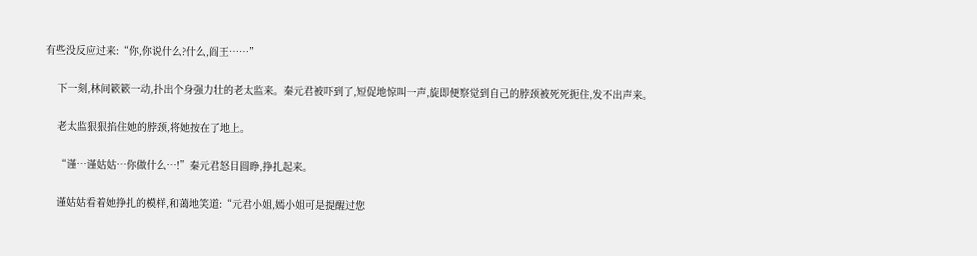有些没反应过来:“你,你说什么?什么,阎王……”

    下一刻,林间簌簌一动,扑出个身强力壮的老太监来。秦元君被吓到了,短促地惊叫一声,旋即便察觉到自己的脖颈被死死扼住,发不出声来。

    老太监狠狠掐住她的脖颈,将她按在了地上。

    “谨…谨姑姑…你做什么…!”秦元君怒目圆睁,挣扎起来。

    谨姑姑看着她挣扎的模样,和蔼地笑道:“元君小姐,嫣小姐可是提醒过您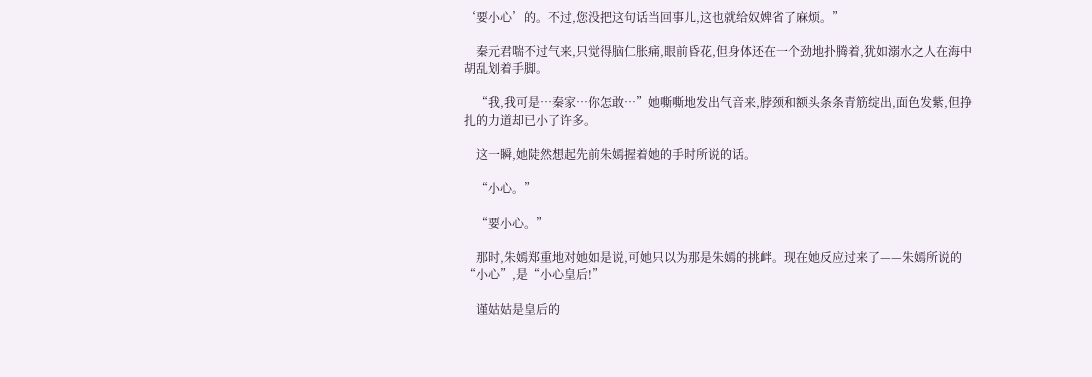‘要小心’的。不过,您没把这句话当回事儿,这也就给奴婢省了麻烦。”

    秦元君喘不过气来,只觉得脑仁胀痛,眼前昏花,但身体还在一个劲地扑腾着,犹如溺水之人在海中胡乱划着手脚。

    “我,我可是…秦家…你怎敢…”她嘶嘶地发出气音来,脖颈和额头条条青筋绽出,面色发紫,但挣扎的力道却已小了许多。

    这一瞬,她陡然想起先前朱嫣握着她的手时所说的话。

    “小心。”

    “要小心。”

    那时,朱嫣郑重地对她如是说,可她只以为那是朱嫣的挑衅。现在她反应过来了——朱嫣所说的“小心”,是“小心皇后!”

    谨姑姑是皇后的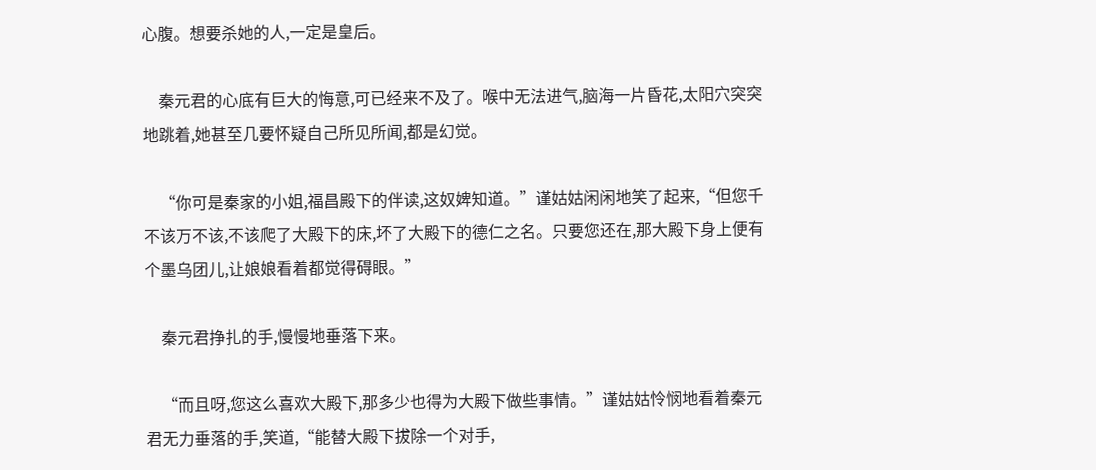心腹。想要杀她的人,一定是皇后。

    秦元君的心底有巨大的悔意,可已经来不及了。喉中无法进气,脑海一片昏花,太阳穴突突地跳着,她甚至几要怀疑自己所见所闻,都是幻觉。

    “你可是秦家的小姐,福昌殿下的伴读,这奴婢知道。”谨姑姑闲闲地笑了起来,“但您千不该万不该,不该爬了大殿下的床,坏了大殿下的德仁之名。只要您还在,那大殿下身上便有个墨乌团儿,让娘娘看着都觉得碍眼。”

    秦元君挣扎的手,慢慢地垂落下来。

    “而且呀,您这么喜欢大殿下,那多少也得为大殿下做些事情。”谨姑姑怜悯地看着秦元君无力垂落的手,笑道,“能替大殿下拔除一个对手,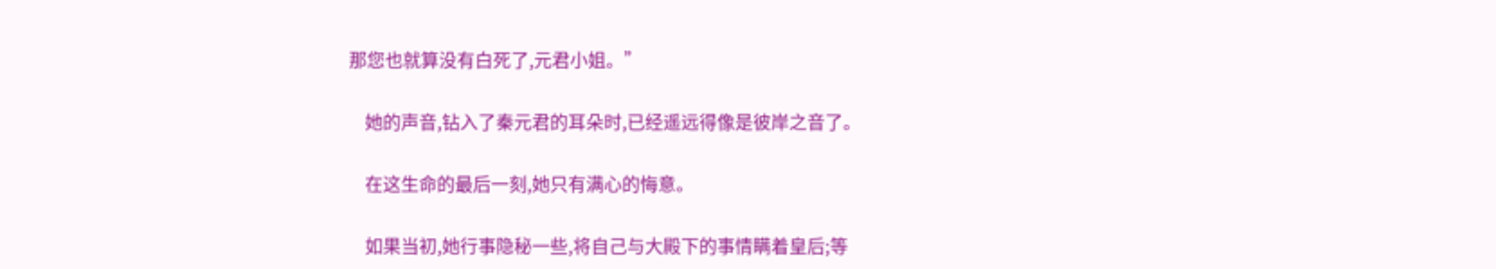那您也就算没有白死了,元君小姐。”

    她的声音,钻入了秦元君的耳朵时,已经遥远得像是彼岸之音了。

    在这生命的最后一刻,她只有满心的悔意。

    如果当初,她行事隐秘一些,将自己与大殿下的事情瞒着皇后;等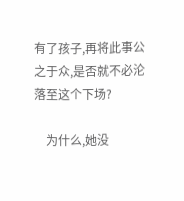有了孩子,再将此事公之于众,是否就不必沦落至这个下场?

    为什么,她没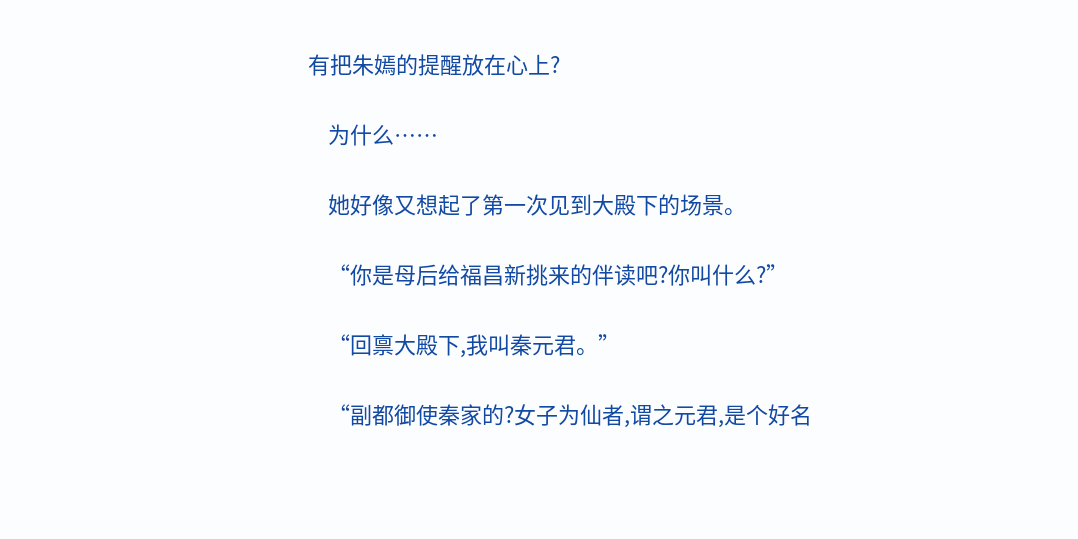有把朱嫣的提醒放在心上?

    为什么……

    她好像又想起了第一次见到大殿下的场景。

    “你是母后给福昌新挑来的伴读吧?你叫什么?”

    “回禀大殿下,我叫秦元君。”

    “副都御使秦家的?女子为仙者,谓之元君,是个好名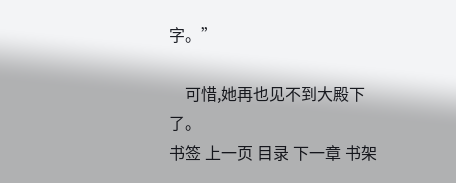字。”

    可惜,她再也见不到大殿下了。
书签 上一页 目录 下一章 书架